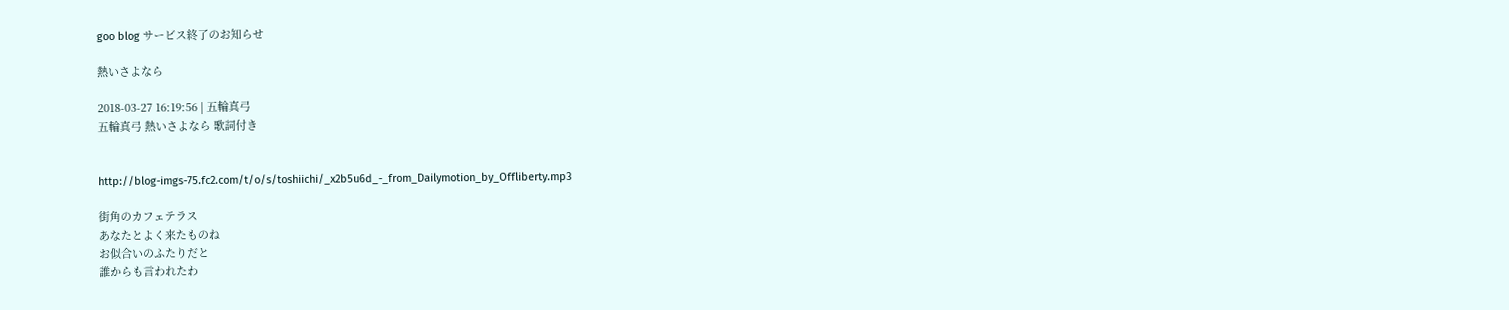goo blog サービス終了のお知らせ

熱いさよなら

2018-03-27 16:19:56 | 五輪真弓
五輪真弓 熱いさよなら 歌詞付き


http://blog-imgs-75.fc2.com/t/o/s/toshiichi/_x2b5u6d_-_from_Dailymotion_by_Offliberty.mp3

街角のカフェテラス
あなたとよく来たものね
お似合いのふたりだと
誰からも言われたわ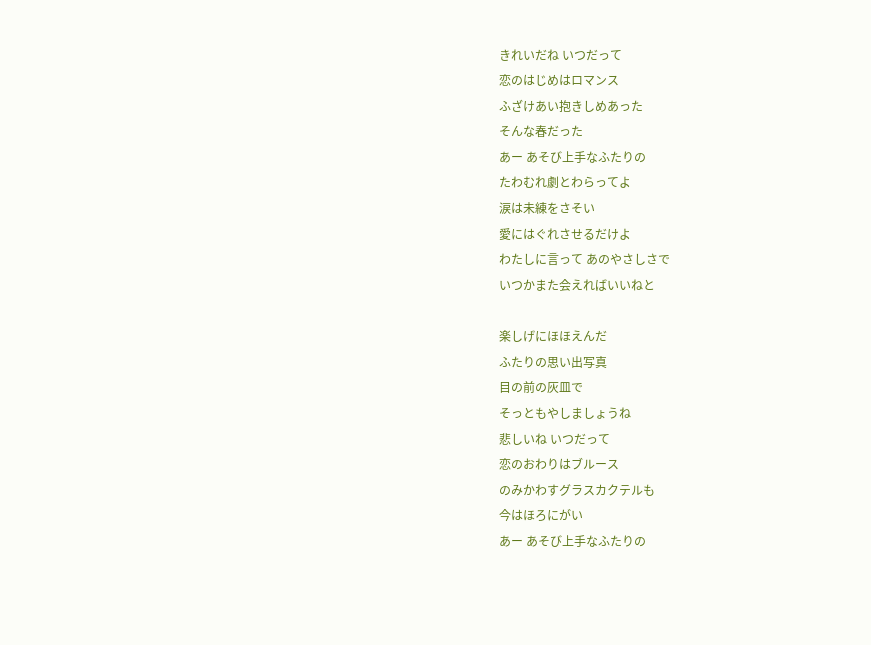きれいだね いつだって
恋のはじめはロマンス
ふざけあい抱きしめあった
そんな春だった
あー あそび上手なふたりの
たわむれ劇とわらってよ
涙は未練をさそい
愛にはぐれさせるだけよ
わたしに言って あのやさしさで
いつかまた会えればいいねと

楽しげにほほえんだ
ふたりの思い出写真
目の前の灰皿で
そっともやしましょうね
悲しいね いつだって
恋のおわりはブルース
のみかわすグラスカクテルも
今はほろにがい
あー あそび上手なふたりの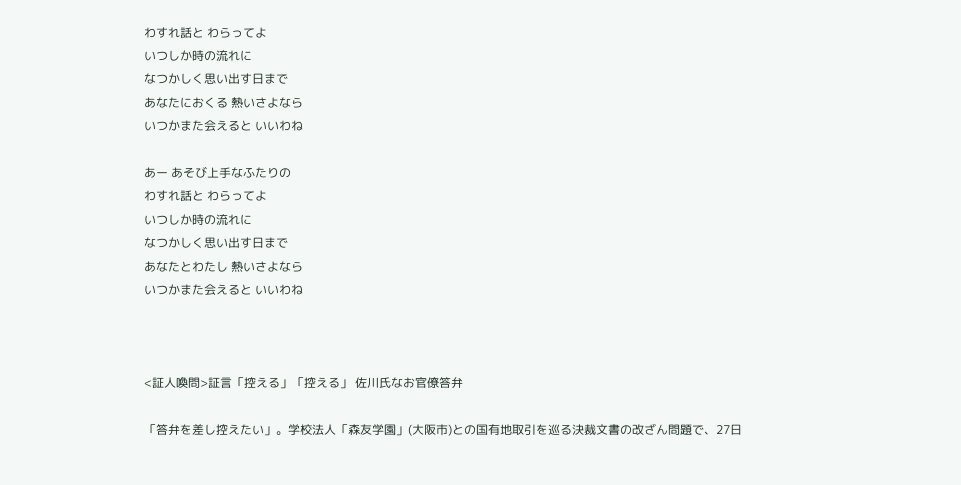わすれ話と わらってよ
いつしか時の流れに
なつかしく思い出す日まで
あなたにおくる 熱いさよなら
いつかまた会えると いいわね

あー あそび上手なふたりの
わすれ話と わらってよ
いつしか時の流れに
なつかしく思い出す日まで
あなたとわたし 熱いさよなら
いつかまた会えると いいわね



<証人喚問>証言「控える」「控える」 佐川氏なお官僚答弁

「答弁を差し控えたい」。学校法人「森友学園」(大阪市)との国有地取引を巡る決裁文書の改ざん問題で、27日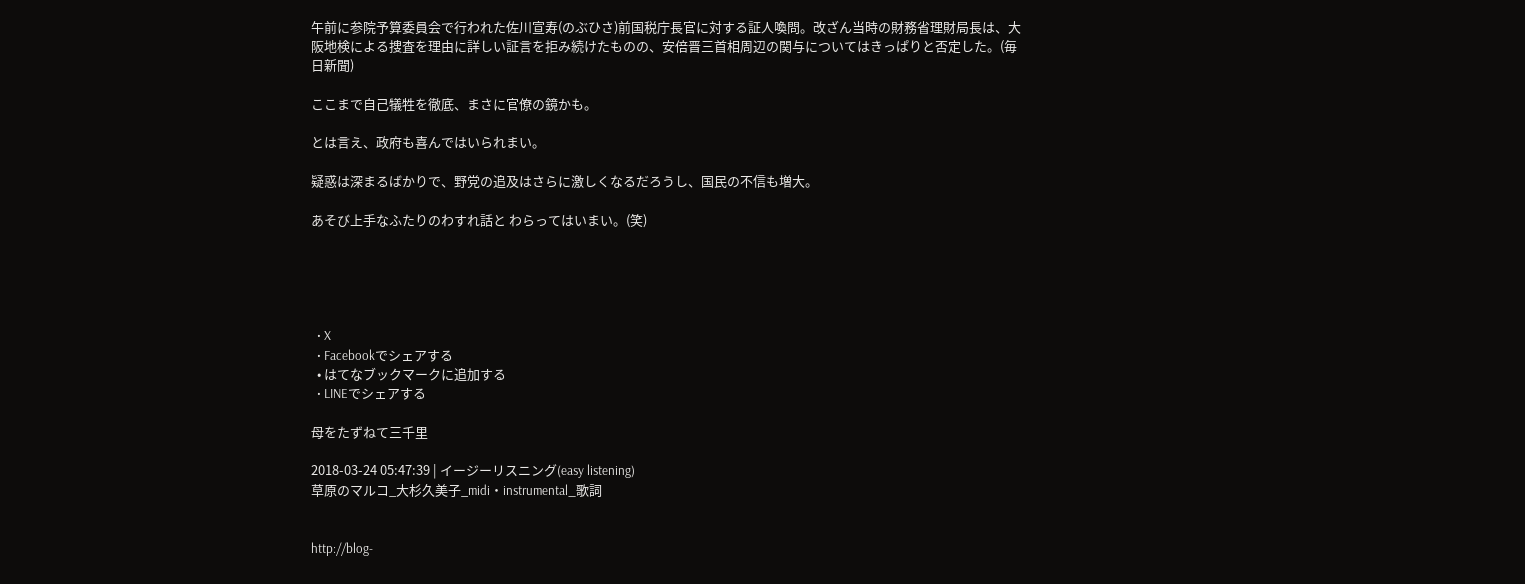午前に参院予算委員会で行われた佐川宣寿(のぶひさ)前国税庁長官に対する証人喚問。改ざん当時の財務省理財局長は、大阪地検による捜査を理由に詳しい証言を拒み続けたものの、安倍晋三首相周辺の関与についてはきっぱりと否定した。(毎日新聞)

ここまで自己犠牲を徹底、まさに官僚の鏡かも。

とは言え、政府も喜んではいられまい。

疑惑は深まるばかりで、野党の追及はさらに激しくなるだろうし、国民の不信も増大。

あそび上手なふたりのわすれ話と わらってはいまい。(笑)





  • X
  • Facebookでシェアする
  • はてなブックマークに追加する
  • LINEでシェアする

母をたずねて三千里

2018-03-24 05:47:39 | イージーリスニング(easy listening)
草原のマルコ_大杉久美子_midi・instrumental_歌詞


http://blog-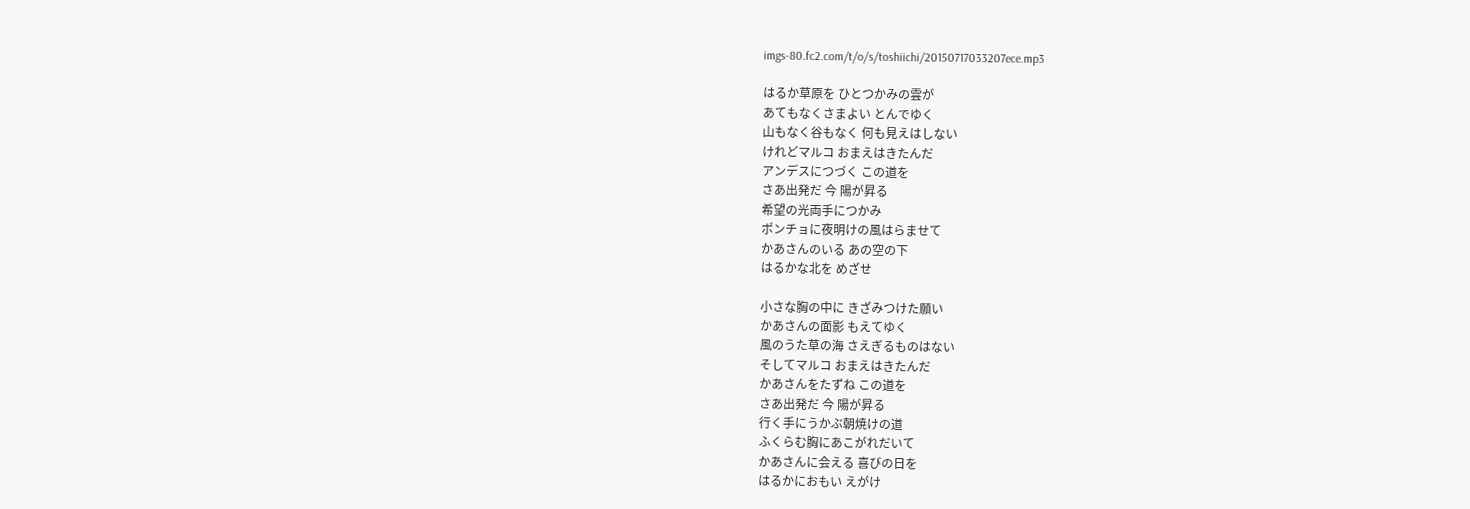imgs-80.fc2.com/t/o/s/toshiichi/20150717033207ece.mp3

はるか草原を ひとつかみの雲が
あてもなくさまよい とんでゆく
山もなく谷もなく 何も見えはしない
けれどマルコ おまえはきたんだ
アンデスにつづく この道を
さあ出発だ 今 陽が昇る
希望の光両手につかみ
ポンチョに夜明けの風はらませて
かあさんのいる あの空の下
はるかな北を めざせ

小さな胸の中に きざみつけた願い
かあさんの面影 もえてゆく
風のうた草の海 さえぎるものはない
そしてマルコ おまえはきたんだ
かあさんをたずね この道を
さあ出発だ 今 陽が昇る
行く手にうかぶ朝焼けの道
ふくらむ胸にあこがれだいて
かあさんに会える 喜びの日を
はるかにおもい えがけ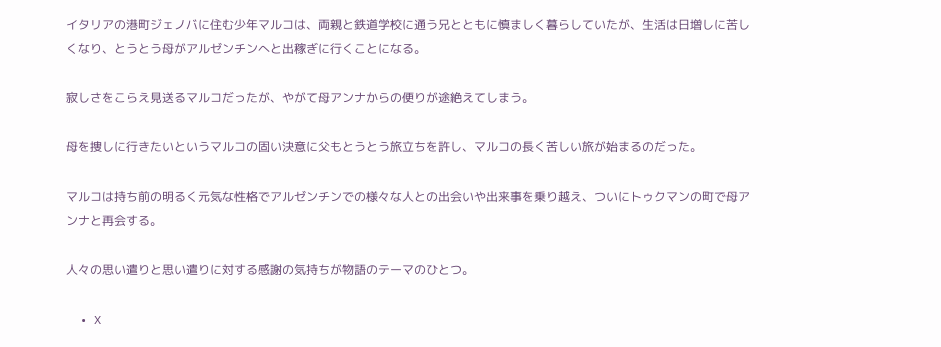イタリアの港町ジェノバに住む少年マルコは、両親と鉄道学校に通う兄とともに慎ましく暮らしていたが、生活は日増しに苦しくなり、とうとう母がアルゼンチンへと出稼ぎに行くことになる。

寂しさをこらえ見送るマルコだったが、やがて母アンナからの便りが途絶えてしまう。

母を捜しに行きたいというマルコの固い決意に父もとうとう旅立ちを許し、マルコの長く苦しい旅が始まるのだった。

マルコは持ち前の明るく元気な性格でアルゼンチンでの様々な人との出会いや出来事を乗り越え、ついにトゥクマンの町で母アンナと再会する。

人々の思い遣りと思い遣りに対する感謝の気持ちが物語のテーマのひとつ。

  • X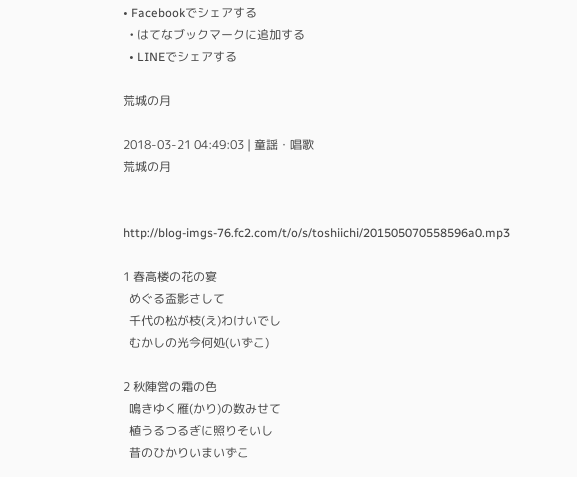• Facebookでシェアする
  • はてなブックマークに追加する
  • LINEでシェアする

荒城の月

2018-03-21 04:49:03 | 童謡・唱歌
荒城の月


http://blog-imgs-76.fc2.com/t/o/s/toshiichi/201505070558596a0.mp3

1 春高楼の花の宴
  めぐる盃影さして
  千代の松が枝(え)わけいでし
  むかしの光今何処(いずこ)

2 秋陣営の霜の色
  鳴きゆく雁(かり)の数みせて
  植うるつるぎに照りそいし
  昔のひかりいまいずこ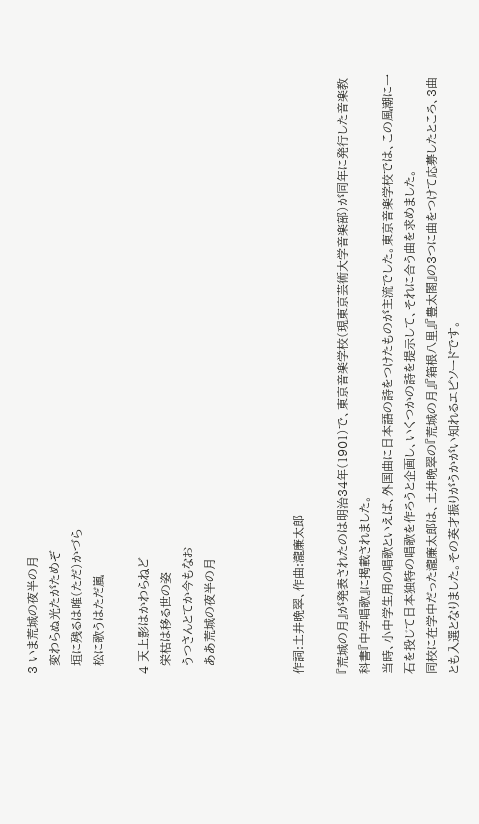3 いま荒城の夜半の月
  変わらぬ光たがためぞ
  垣に残るは唯(ただ)かづら
  松に歌うはただ嵐

4 天上影はかわらねど
  栄枯は移る世の姿
  うつさんとてか今もなお
  ああ荒城の夜半の月



作詞:土井晩翠、作曲:瀧廉太郎

『荒城の月』が発表されたのは明治34年(1901)で、東京音楽学校(現東京芸術大学音楽部)が同年に発行した音楽教科書『中学唱歌』に掲載されました。
当時、小中学生用の唱歌といえば、外国曲に日本語の詩をつけたものが主流でした。東京音楽学校では、この風潮に一石を投じて日本独特の唱歌を作ろうと企画し、いくつかの詩を提示して、それに合う曲を求めました。
同校に在学中だった瀧廉太郎は、土井晩翠の『荒城の月』『箱根八里』『豊太閤』の3つに曲をつけて応募したところ、3曲とも入選となりました。その英才振りがうかがい知れるエピソードです。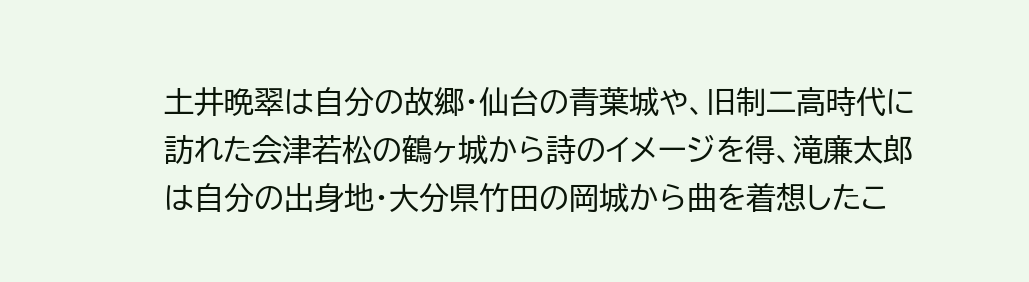土井晩翠は自分の故郷・仙台の青葉城や、旧制二高時代に訪れた会津若松の鶴ヶ城から詩のイメージを得、滝廉太郎は自分の出身地・大分県竹田の岡城から曲を着想したこ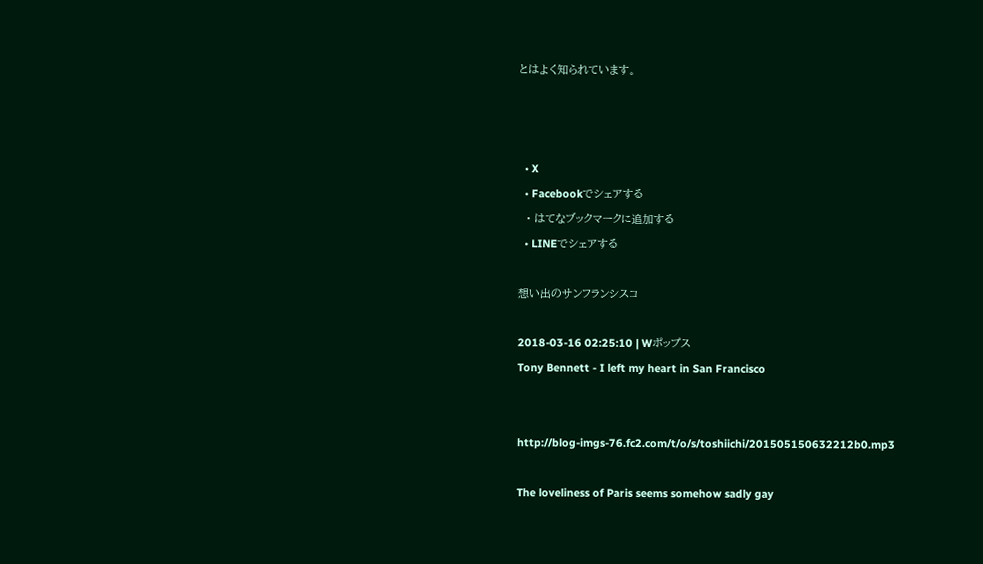とはよく知られています。



  • X
  • Facebookでシェアする
  • はてなブックマークに追加する
  • LINEでシェアする

想い出のサンフランシスコ

2018-03-16 02:25:10 | Wポップス
Tony Bennett - I left my heart in San Francisco


http://blog-imgs-76.fc2.com/t/o/s/toshiichi/201505150632212b0.mp3

The loveliness of Paris seems somehow sadly gay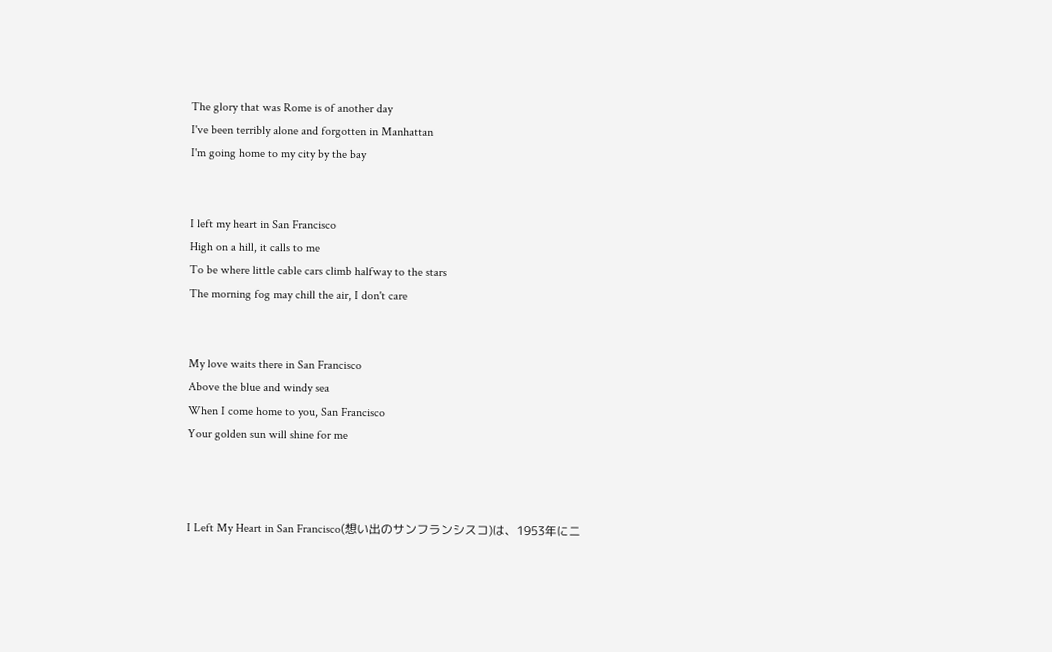The glory that was Rome is of another day
I've been terribly alone and forgotten in Manhattan
I'm going home to my city by the bay


I left my heart in San Francisco
High on a hill, it calls to me
To be where little cable cars climb halfway to the stars
The morning fog may chill the air, I don't care


My love waits there in San Francisco
Above the blue and windy sea
When I come home to you, San Francisco
Your golden sun will shine for me



I Left My Heart in San Francisco(想い出のサンフランシスコ)は、1953年にニ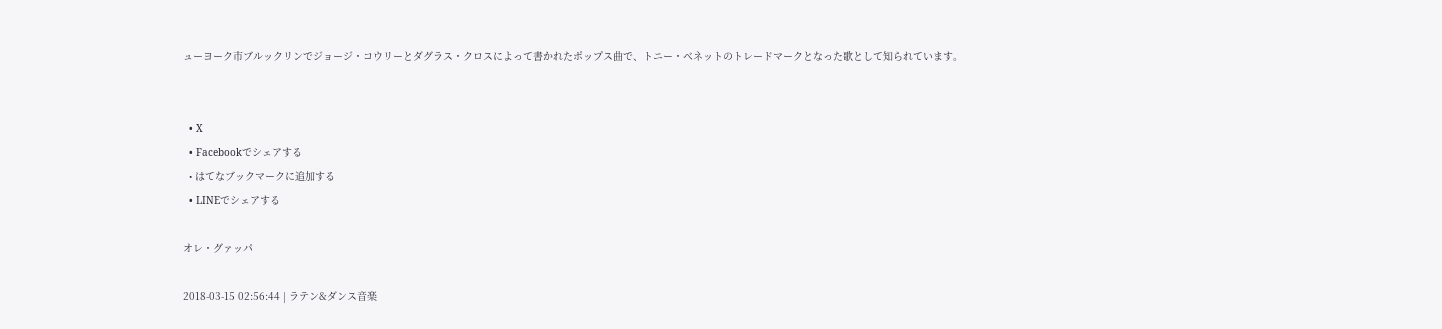ューヨーク市ブルックリンでジョージ・コウリーとダグラス・クロスによって書かれたポップス曲で、トニー・ベネットのトレードマークとなった歌として知られています。


  • X
  • Facebookでシェアする
  • はてなブックマークに追加する
  • LINEでシェアする

オレ・グァッパ

2018-03-15 02:56:44 | ラテン&ダンス音楽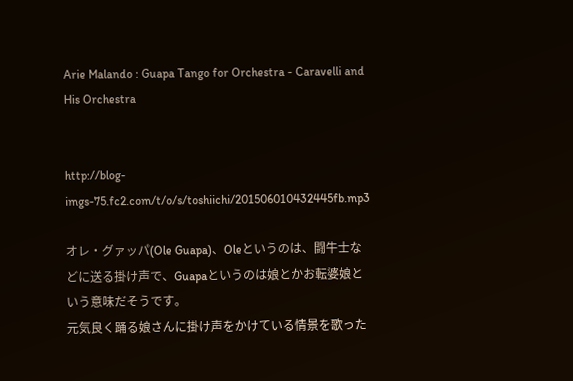Arie Malando : Guapa Tango for Orchestra - Caravelli and His Orchestra


http://blog-imgs-75.fc2.com/t/o/s/toshiichi/201506010432445fb.mp3

オレ・グァッパ(Ole Guapa)、Oleというのは、闘牛士などに送る掛け声で、Guapaというのは娘とかお転婆娘という意味だそうです。
元気良く踊る娘さんに掛け声をかけている情景を歌った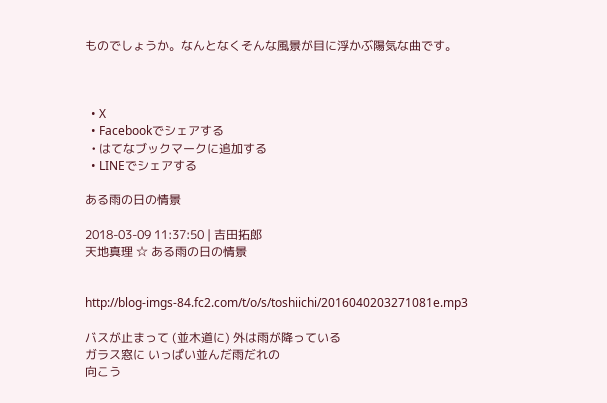ものでしょうか。なんとなくそんな風景が目に浮かぶ陽気な曲です。



  • X
  • Facebookでシェアする
  • はてなブックマークに追加する
  • LINEでシェアする

ある雨の日の情景

2018-03-09 11:37:50 | 吉田拓郎
天地真理 ☆ ある雨の日の情景


http://blog-imgs-84.fc2.com/t/o/s/toshiichi/2016040203271081e.mp3

バスが止まって (並木道に) 外は雨が降っている
ガラス窓に いっぱい並んだ雨だれの
向こう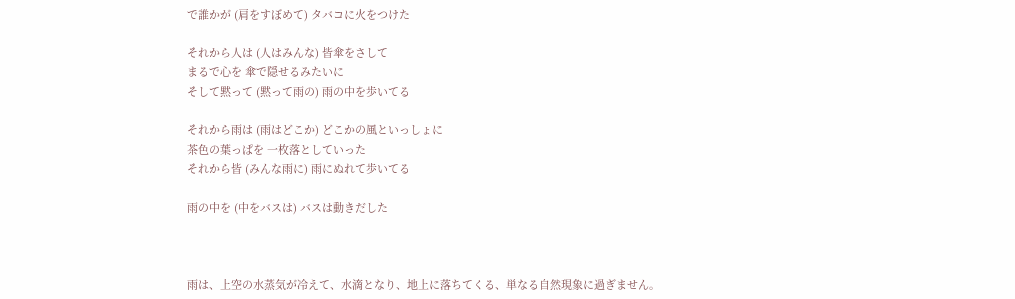で誰かが (肩をすぼめて) タバコに火をつけた

それから人は (人はみんな) 皆傘をさして
まるで心を 傘で隠せるみたいに
そして黙って (黙って雨の) 雨の中を歩いてる

それから雨は (雨はどこか) どこかの風といっしょに
茶色の葉っぱを 一枚落としていった
それから皆 (みんな雨に) 雨にぬれて歩いてる

雨の中を (中をバスは) バスは動きだした



雨は、上空の水蒸気が冷えて、水滴となり、地上に落ちてくる、単なる自然現象に過ぎません。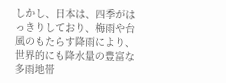しかし、日本は、四季がはっきりしており、梅雨や台風のもたらす降雨により、世界的にも降水量の豊富な多雨地帯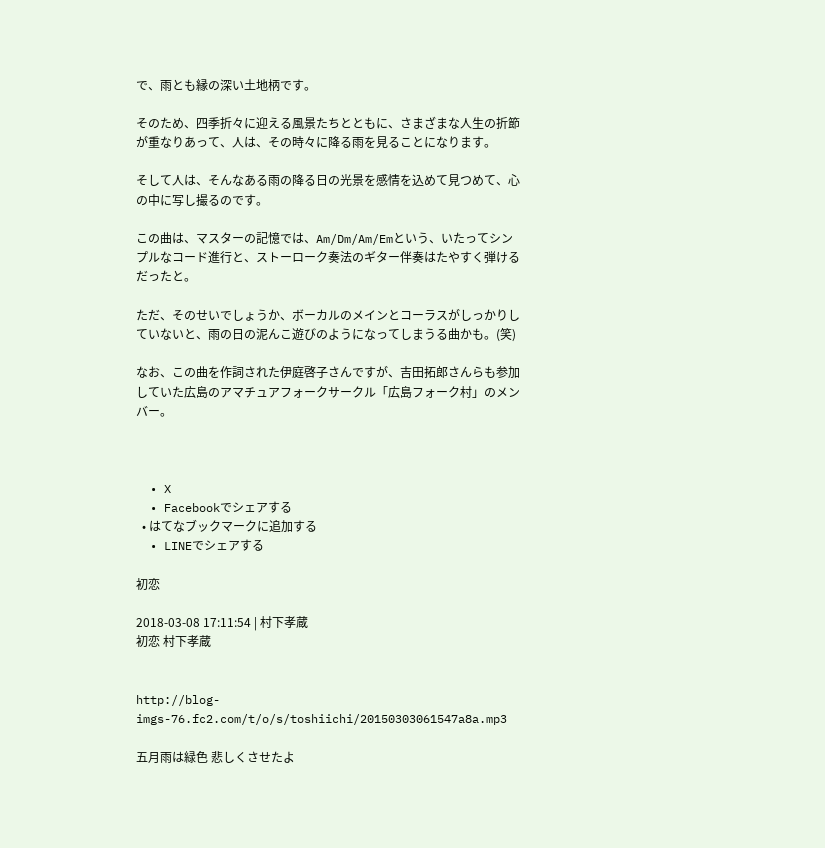で、雨とも縁の深い土地柄です。

そのため、四季折々に迎える風景たちとともに、さまざまな人生の折節が重なりあって、人は、その時々に降る雨を見ることになります。

そして人は、そんなある雨の降る日の光景を感情を込めて見つめて、心の中に写し撮るのです。

この曲は、マスターの記憶では、Am/Dm/Am/Emという、いたってシンプルなコード進行と、ストーローク奏法のギター伴奏はたやすく弾けるだったと。

ただ、そのせいでしょうか、ボーカルのメインとコーラスがしっかりしていないと、雨の日の泥んこ遊びのようになってしまうる曲かも。(笑)

なお、この曲を作詞された伊庭啓子さんですが、吉田拓郎さんらも参加していた広島のアマチュアフォークサークル「広島フォーク村」のメンバー。



  • X
  • Facebookでシェアする
  • はてなブックマークに追加する
  • LINEでシェアする

初恋

2018-03-08 17:11:54 | 村下孝蔵
初恋 村下孝蔵


http://blog-imgs-76.fc2.com/t/o/s/toshiichi/20150303061547a8a.mp3

五月雨は緑色 悲しくさせたよ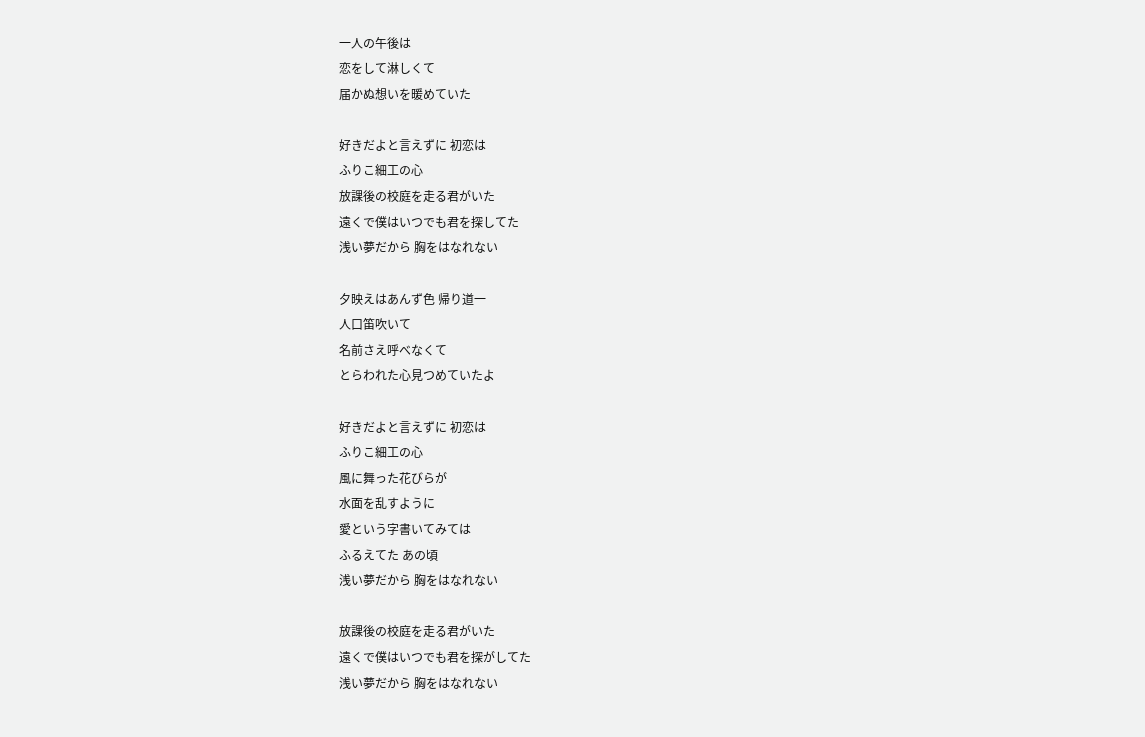一人の午後は
恋をして淋しくて
届かぬ想いを暖めていた

好きだよと言えずに 初恋は
ふりこ細工の心
放課後の校庭を走る君がいた
遠くで僕はいつでも君を探してた
浅い夢だから 胸をはなれない

夕映えはあんず色 帰り道一
人口笛吹いて
名前さえ呼べなくて
とらわれた心見つめていたよ

好きだよと言えずに 初恋は
ふりこ細工の心
風に舞った花びらが
水面を乱すように
愛という字書いてみては
ふるえてた あの頃
浅い夢だから 胸をはなれない

放課後の校庭を走る君がいた
遠くで僕はいつでも君を探がしてた
浅い夢だから 胸をはなれない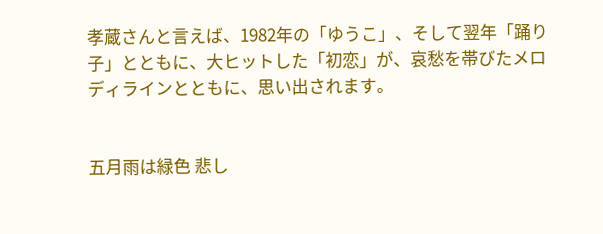孝蔵さんと言えば、1982年の「ゆうこ」、そして翌年「踊り子」とともに、大ヒットした「初恋」が、哀愁を帯びたメロディラインとともに、思い出されます。


五月雨は緑色 悲し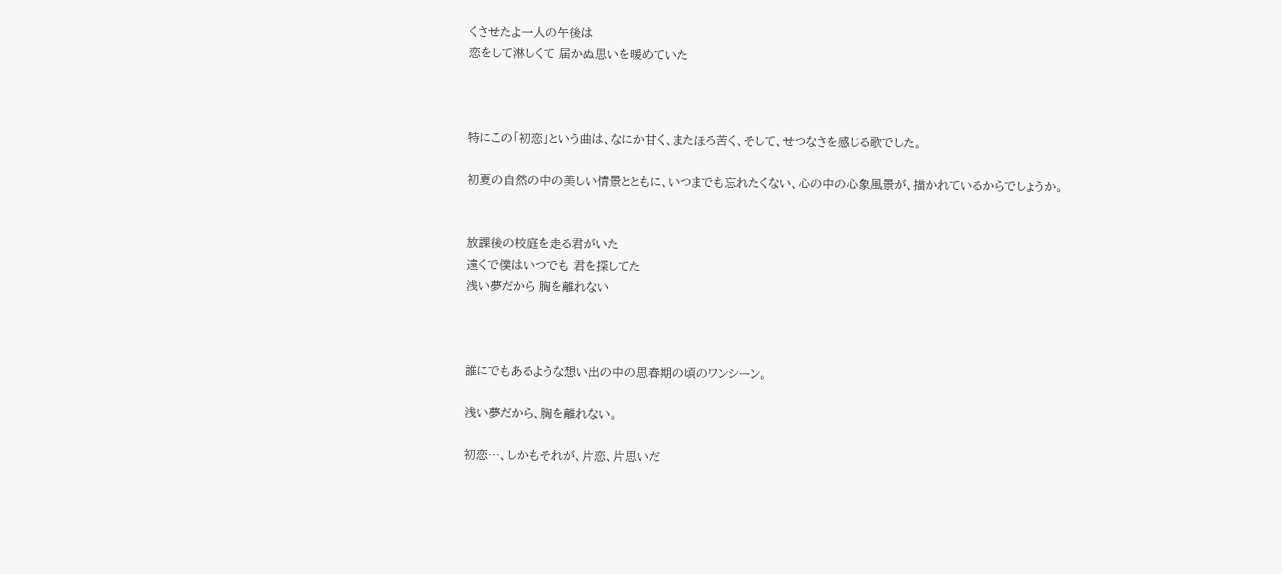くさせたよ一人の午後は
恋をして淋しくて 届かぬ思いを暖めていた



特にこの「初恋」という曲は、なにか甘く、またほろ苦く、そして、せつなさを感じる歌でした。

初夏の自然の中の美しい情景とともに、いつまでも忘れたくない、心の中の心象風景が、描かれているからでしょうか。


放課後の校庭を走る君がいた
遠くで僕はいつでも 君を探してた
浅い夢だから 胸を離れない



誰にでもあるような想い出の中の思春期の頃のワンシーン。

浅い夢だから、胸を離れない。

初恋…、しかもそれが、片恋、片思いだ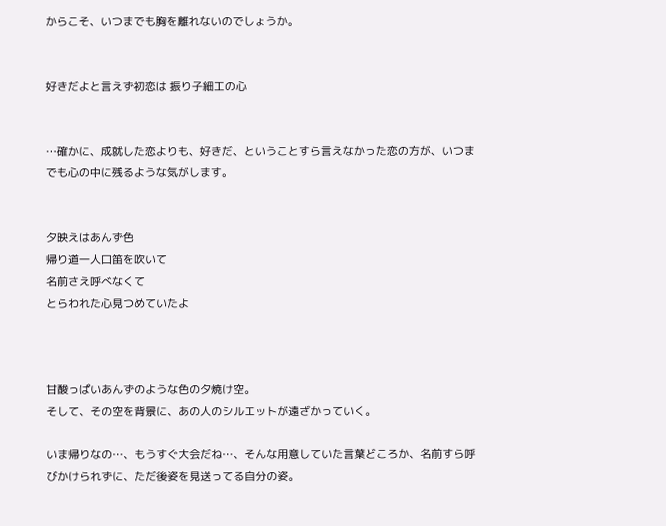からこそ、いつまでも胸を離れないのでしょうか。


好きだよと言えず初恋は 振り子細工の心


…確かに、成就した恋よりも、好きだ、ということすら言えなかった恋の方が、いつまでも心の中に残るような気がします。


夕映えはあんず色
帰り道一人口笛を吹いて
名前さえ呼べなくて
とらわれた心見つめていたよ



甘酸っぱいあんずのような色の夕焼け空。
そして、その空を背景に、あの人のシルエットが遠ざかっていく。

いま帰りなの…、もうすぐ大会だね…、そんな用意していた言葉どころか、名前すら呼びかけられずに、ただ後姿を見送ってる自分の姿。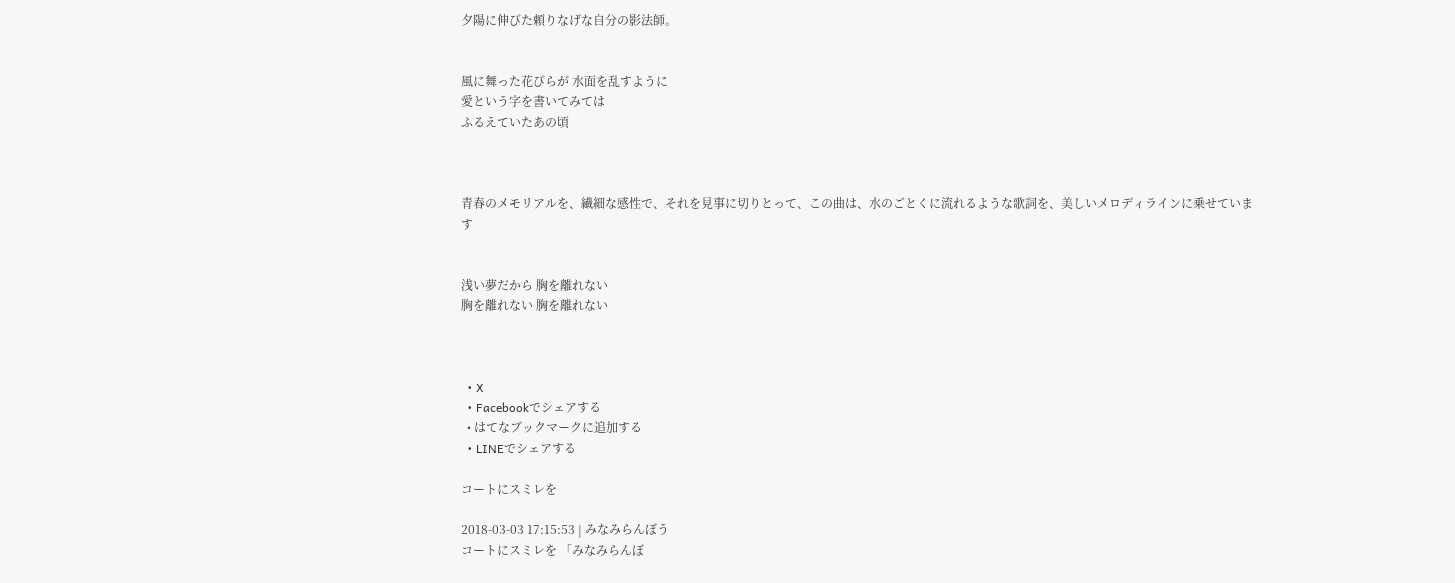夕陽に伸びた頼りなげな自分の影法師。


風に舞った花びらが 水面を乱すように
愛という字を書いてみては
ふるえていたあの頃



青春のメモリアルを、繊細な感性で、それを見事に切りとって、この曲は、水のごとくに流れるような歌詞を、美しいメロディラインに乗せています


浅い夢だから 胸を離れない
胸を離れない 胸を離れない



  • X
  • Facebookでシェアする
  • はてなブックマークに追加する
  • LINEでシェアする

コートにスミレを

2018-03-03 17:15:53 | みなみらんぼう
コートにスミレを 「みなみらんぼ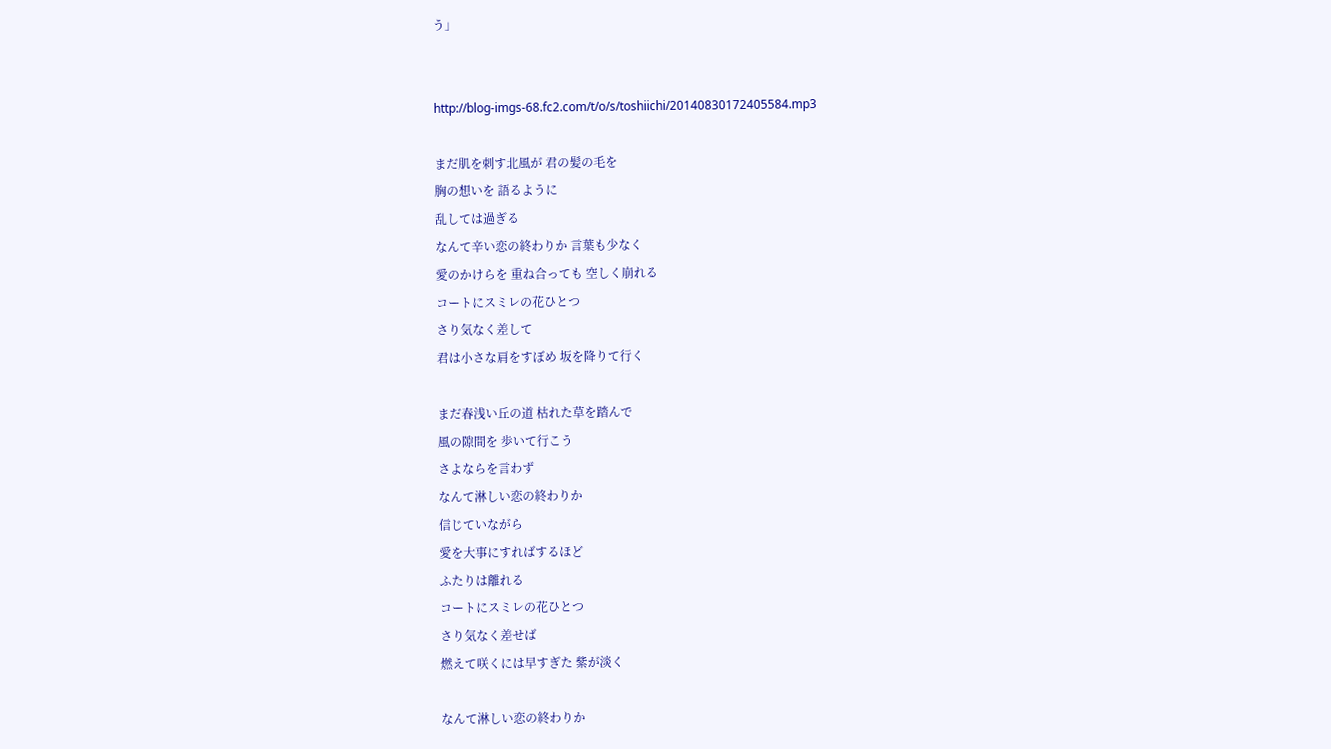う」


http://blog-imgs-68.fc2.com/t/o/s/toshiichi/20140830172405584.mp3

まだ肌を刺す北風が 君の髪の毛を
胸の想いを 語るように
乱しては過ぎる
なんて辛い恋の終わりか 言葉も少なく
愛のかけらを 重ね合っても 空しく崩れる
コートにスミレの花ひとつ
さり気なく差して
君は小さな肩をすぼめ 坂を降りて行く

まだ春浅い丘の道 枯れた草を踏んで
風の隙間を 歩いて行こう
さよならを言わず
なんて淋しい恋の終わりか
信じていながら
愛を大事にすればするほど
ふたりは離れる
コートにスミレの花ひとつ
さり気なく差せば
燃えて咲くには早すぎた 紫が淡く

なんて淋しい恋の終わりか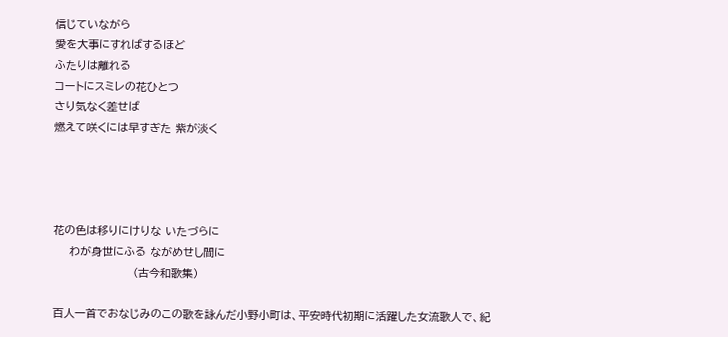信じていながら
愛を大事にすればするほど
ふたりは離れる
コートにスミレの花ひとつ
さり気なく差せば
燃えて咲くには早すぎた 紫が淡く




花の色は移りにけりな いたづらに
    わが身世にふる ながめせし間に
                    (古今和歌集)

百人一首でおなじみのこの歌を詠んだ小野小町は、平安時代初期に活躍した女流歌人で、紀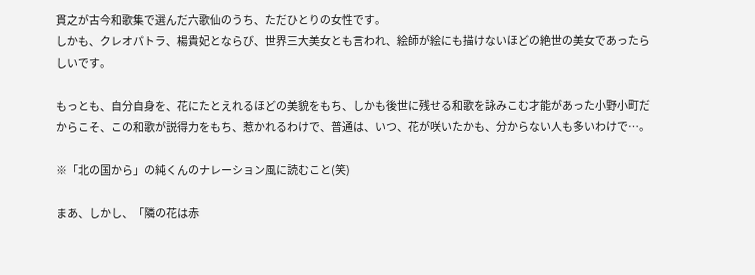貫之が古今和歌集で選んだ六歌仙のうち、ただひとりの女性です。
しかも、クレオパトラ、楊貴妃とならび、世界三大美女とも言われ、絵師が絵にも描けないほどの絶世の美女であったらしいです。

もっとも、自分自身を、花にたとえれるほどの美貌をもち、しかも後世に残せる和歌を詠みこむ才能があった小野小町だからこそ、この和歌が説得力をもち、惹かれるわけで、普通は、いつ、花が咲いたかも、分からない人も多いわけで…。

※「北の国から」の純くんのナレーション風に読むこと(笑)

まあ、しかし、「隣の花は赤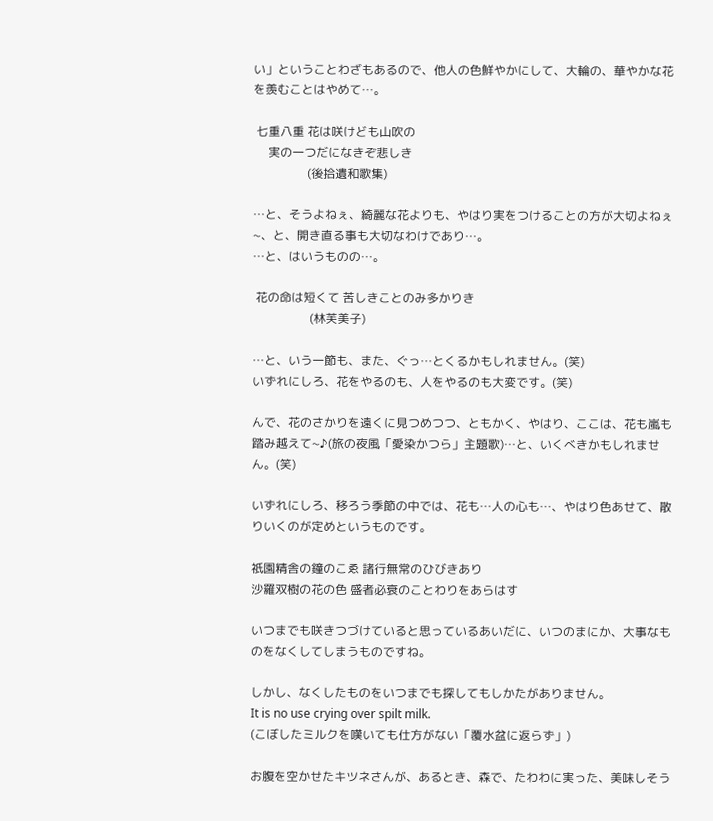い」ということわざもあるので、他人の色鮮やかにして、大輪の、華やかな花を羨むことはやめて…。

 七重八重 花は咲けども山吹の
     実の一つだになきぞ悲しき
                  (後拾遺和歌集)

…と、そうよねぇ、綺麗な花よりも、やはり実をつけることの方が大切よねぇ~、と、開き直る事も大切なわけであり…。
…と、はいうものの…。

 花の命は短くて 苦しきことのみ多かりき
                   (林芙美子)

…と、いう一節も、また、ぐっ…とくるかもしれません。(笑)
いずれにしろ、花をやるのも、人をやるのも大変です。(笑)

んで、花のさかりを遠くに見つめつつ、ともかく、やはり、ここは、花も嵐も踏み越えて~♪(旅の夜風「愛染かつら」主題歌)…と、いくべきかもしれません。(笑)

いずれにしろ、移ろう季節の中では、花も…人の心も…、やはり色あせて、散りいくのが定めというものです。

祇園精舎の鐘のこゑ 諸行無常のひびきあり
沙羅双樹の花の色 盛者必衰のことわりをあらはす

いつまでも咲きつづけていると思っているあいだに、いつのまにか、大事なものをなくしてしまうものですね。

しかし、なくしたものをいつまでも探してもしかたがありません。
It is no use crying over spilt milk.
(こぼしたミルクを嘆いても仕方がない「覆水盆に返らず」)

お腹を空かせたキツネさんが、あるとき、森で、たわわに実った、美味しそう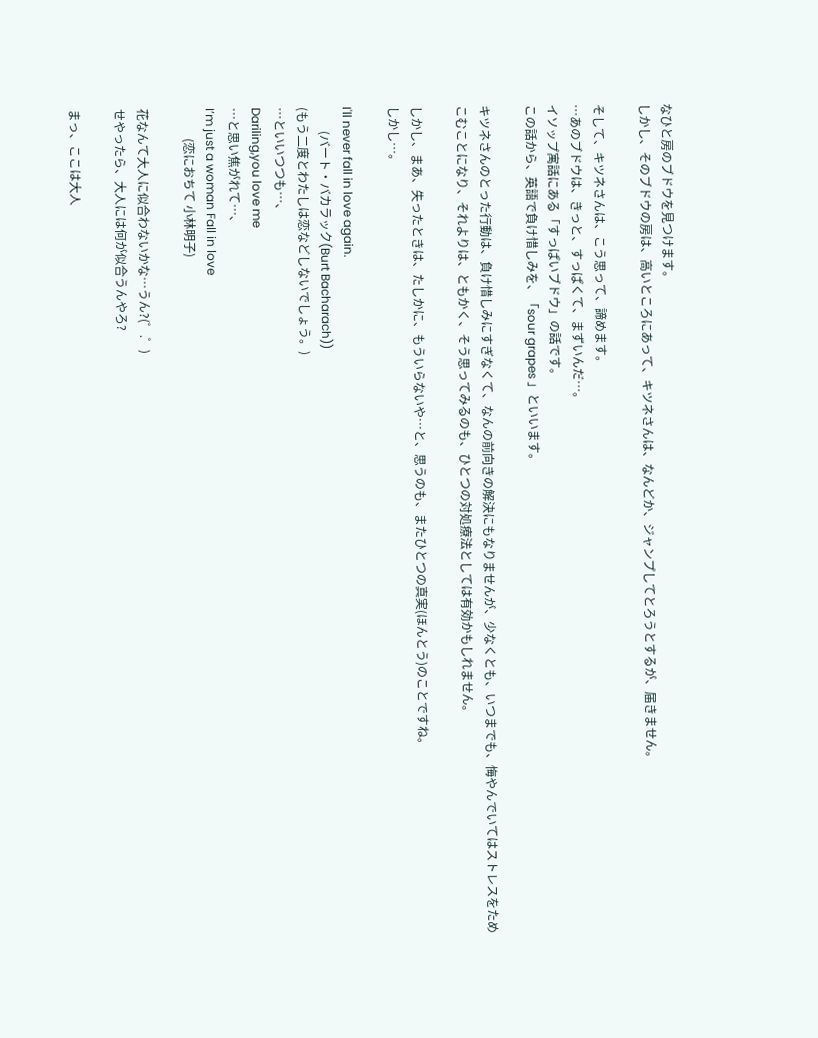なひと房のブドウを見つけます。
しかし、そのブドウの房は、高いところにあって、キツネさんは、なんどか、ジャンプしてとろうとするが、届きません。

そして、キツネさんは、こう思って、諦めます。
…あのブドウは、きっと、すっぱくて、まずいんだ…。
イソップ寓話にある「すっぱいブドウ」の話です。
この話から、英語で負け惜しみを、「sour grapes 」といいます。

キツネさんのとった行動は、負け惜しみにすぎなくて、なんの前向きの解決にもなりませんが、少なくとも、いつまでも、悔やんでいてはストレスをためこむことになり、それよりは、ともかく、そう思ってみるのも、ひとつの対処療法としては有効かもしれません。

しかし、まあ、失ったときは、たしかに、もういらないや…と、思うのも、またひとつの真実(ほんとう)のことですね。
しかし…。

I'll never fall in love again.
        (バート・バカラック(Burt Bacharach))
(もう二度とわたしは恋などしないでしょう。)
…といいつつも…、
Dariling,you love me
…と思い焦がれて…、
I’m just a woman Fall in love
          (恋におちて 小林明子)

花なんて大人に似合わないかな…うん?(゜.゜)
せやったら、大人には何が似合うんやろ?

まっ、ここは大人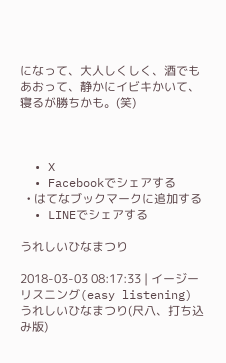になって、大人しくしく、酒でもあおって、静かにイビキかいて、寝るが勝ちかも。(笑)



  • X
  • Facebookでシェアする
  • はてなブックマークに追加する
  • LINEでシェアする

うれしいひなまつり

2018-03-03 08:17:33 | イージーリスニング(easy listening)
うれしいひなまつり(尺八、打ち込み版)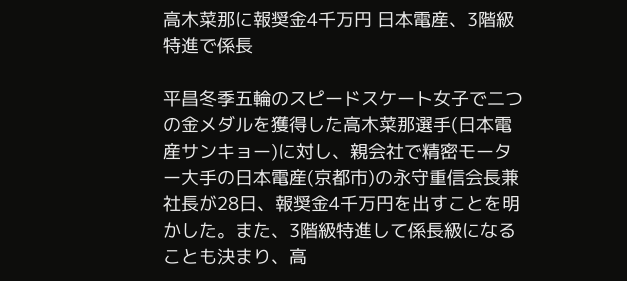高木菜那に報奨金4千万円 日本電産、3階級特進で係長

平昌冬季五輪のスピードスケート女子で二つの金メダルを獲得した高木菜那選手(日本電産サンキョー)に対し、親会社で精密モーター大手の日本電産(京都市)の永守重信会長兼社長が28日、報奨金4千万円を出すことを明かした。また、3階級特進して係長級になることも決まり、高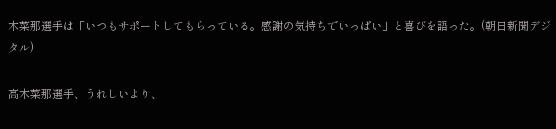木菜那選手は「いつもサポートしてもらっている。感謝の気持ちでいっぱい」と喜びを語った。(朝日新聞デジタル)

高木菜那選手、うれしいより、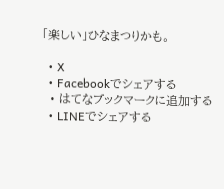「楽しい」ひなまつりかも。

  • X
  • Facebookでシェアする
  • はてなブックマークに追加する
  • LINEでシェアする